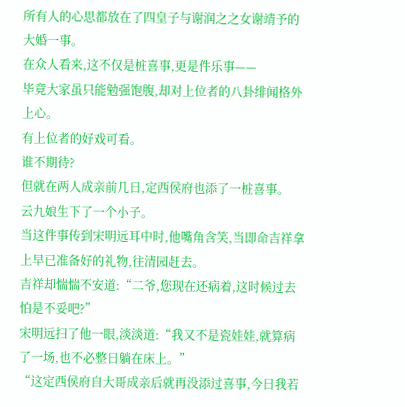所有人的心思都放在了四皇子与谢润之之女谢靖予的大婚一事。
在众人看来,这不仅是桩喜事,更是件乐事——
毕竟大家虽只能勉强饱腹,却对上位者的八卦绯闻格外上心。
有上位者的好戏可看。
谁不期待?
但就在两人成亲前几日,定西侯府也添了一桩喜事。
云九娘生下了一个小子。
当这件事传到宋明远耳中时,他嘴角含笑,当即命吉祥拿上早已准备好的礼物,往清园赶去。
吉祥却惴惴不安道:“二爷,您现在还病着,这时候过去怕是不妥吧?”
宋明远扫了他一眼,淡淡道:“我又不是瓷娃娃,就算病了一场,也不必整日躺在床上。”
“这定西侯府自大哥成亲后就再没添过喜事,今日我若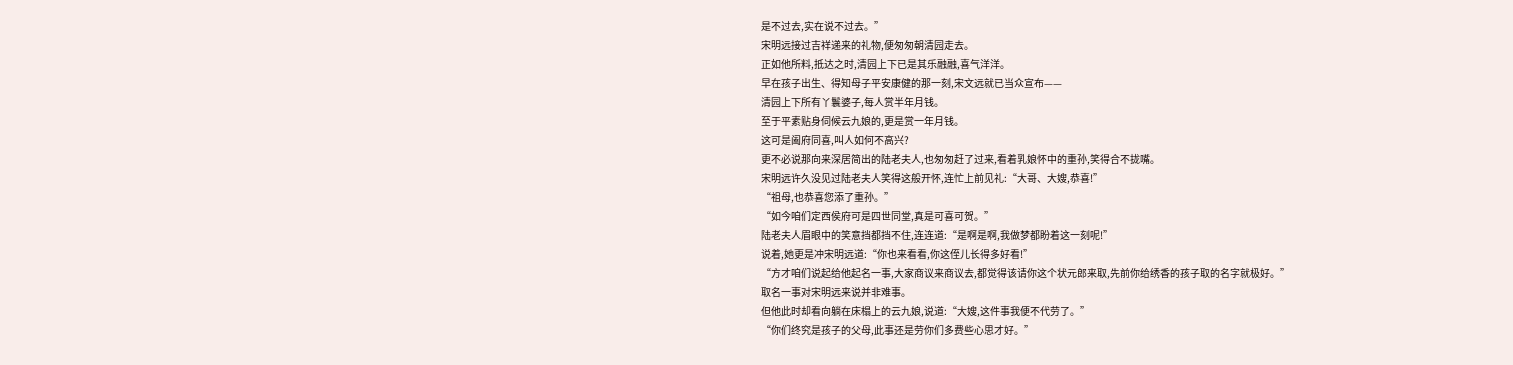是不过去,实在说不过去。”
宋明远接过吉祥递来的礼物,便匆匆朝清园走去。
正如他所料,抵达之时,清园上下已是其乐融融,喜气洋洋。
早在孩子出生、得知母子平安康健的那一刻,宋文远就已当众宣布——
清园上下所有丫鬟婆子,每人赏半年月钱。
至于平素贴身伺候云九娘的,更是赏一年月钱。
这可是阖府同喜,叫人如何不高兴?
更不必说那向来深居简出的陆老夫人,也匆匆赶了过来,看着乳娘怀中的重孙,笑得合不拢嘴。
宋明远许久没见过陆老夫人笑得这般开怀,连忙上前见礼:“大哥、大嫂,恭喜!”
“祖母,也恭喜您添了重孙。”
“如今咱们定西侯府可是四世同堂,真是可喜可贺。”
陆老夫人眉眼中的笑意挡都挡不住,连连道:“是啊是啊,我做梦都盼着这一刻呢!”
说着,她更是冲宋明远道:“你也来看看,你这侄儿长得多好看!”
“方才咱们说起给他起名一事,大家商议来商议去,都觉得该请你这个状元郎来取,先前你给绣香的孩子取的名字就极好。”
取名一事对宋明远来说并非难事。
但他此时却看向躺在床榻上的云九娘,说道:“大嫂,这件事我便不代劳了。”
“你们终究是孩子的父母,此事还是劳你们多费些心思才好。”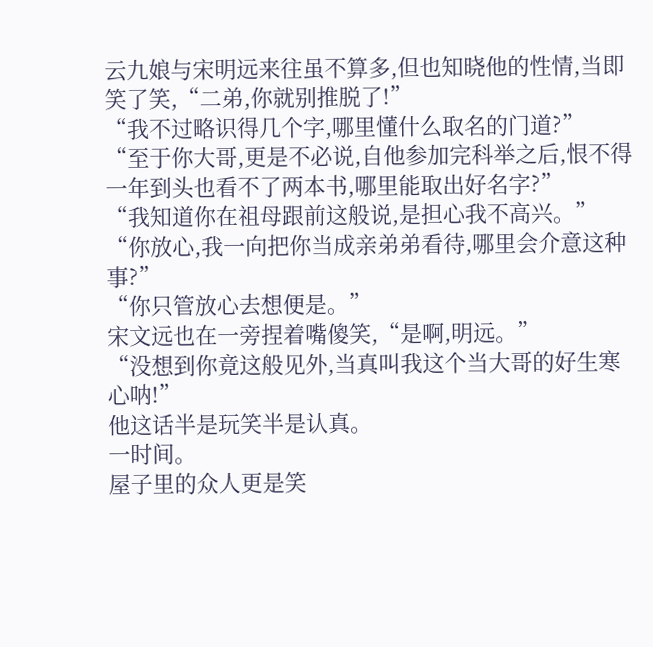云九娘与宋明远来往虽不算多,但也知晓他的性情,当即笑了笑,“二弟,你就别推脱了!”
“我不过略识得几个字,哪里懂什么取名的门道?”
“至于你大哥,更是不必说,自他参加完科举之后,恨不得一年到头也看不了两本书,哪里能取出好名字?”
“我知道你在祖母跟前这般说,是担心我不高兴。”
“你放心,我一向把你当成亲弟弟看待,哪里会介意这种事?”
“你只管放心去想便是。”
宋文远也在一旁捏着嘴傻笑,“是啊,明远。”
“没想到你竟这般见外,当真叫我这个当大哥的好生寒心呐!”
他这话半是玩笑半是认真。
一时间。
屋子里的众人更是笑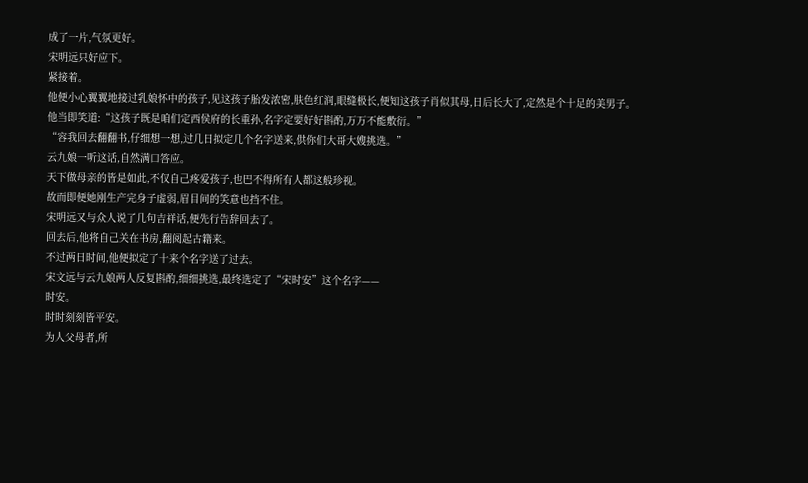成了一片,气氛更好。
宋明远只好应下。
紧接着。
他便小心翼翼地接过乳娘怀中的孩子,见这孩子胎发浓密,肤色红润,眼缝极长,便知这孩子肖似其母,日后长大了,定然是个十足的美男子。
他当即笑道:“这孩子既是咱们定西侯府的长重孙,名字定要好好斟酌,万万不能敷衍。”
“容我回去翻翻书,仔细想一想,过几日拟定几个名字送来,供你们大哥大嫂挑选。”
云九娘一听这话,自然满口答应。
天下做母亲的皆是如此,不仅自己疼爱孩子,也巴不得所有人都这般珍视。
故而即便她刚生产完身子虚弱,眉目间的笑意也挡不住。
宋明远又与众人说了几句吉祥话,便先行告辞回去了。
回去后,他将自己关在书房,翻阅起古籍来。
不过两日时间,他便拟定了十来个名字送了过去。
宋文远与云九娘两人反复斟酌,细细挑选,最终选定了“宋时安”这个名字——
时安。
时时刻刻皆平安。
为人父母者,所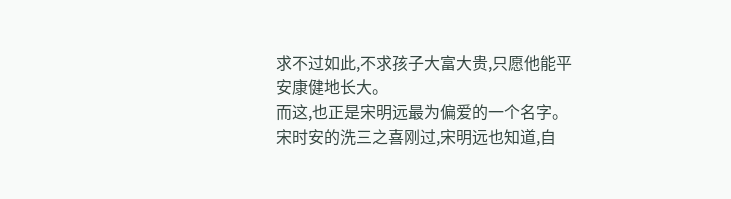求不过如此,不求孩子大富大贵,只愿他能平安康健地长大。
而这,也正是宋明远最为偏爱的一个名字。
宋时安的洗三之喜刚过,宋明远也知道,自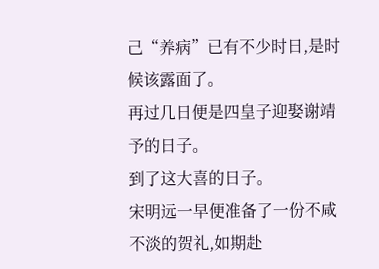己“养病”已有不少时日,是时候该露面了。
再过几日便是四皇子迎娶谢靖予的日子。
到了这大喜的日子。
宋明远一早便准备了一份不咸不淡的贺礼,如期赴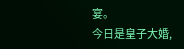宴。
今日是皇子大婚,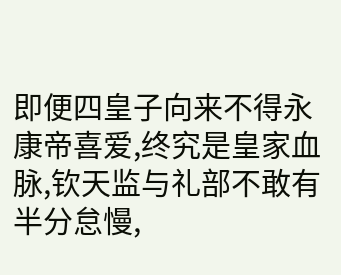即便四皇子向来不得永康帝喜爱,终究是皇家血脉,钦天监与礼部不敢有半分怠慢,